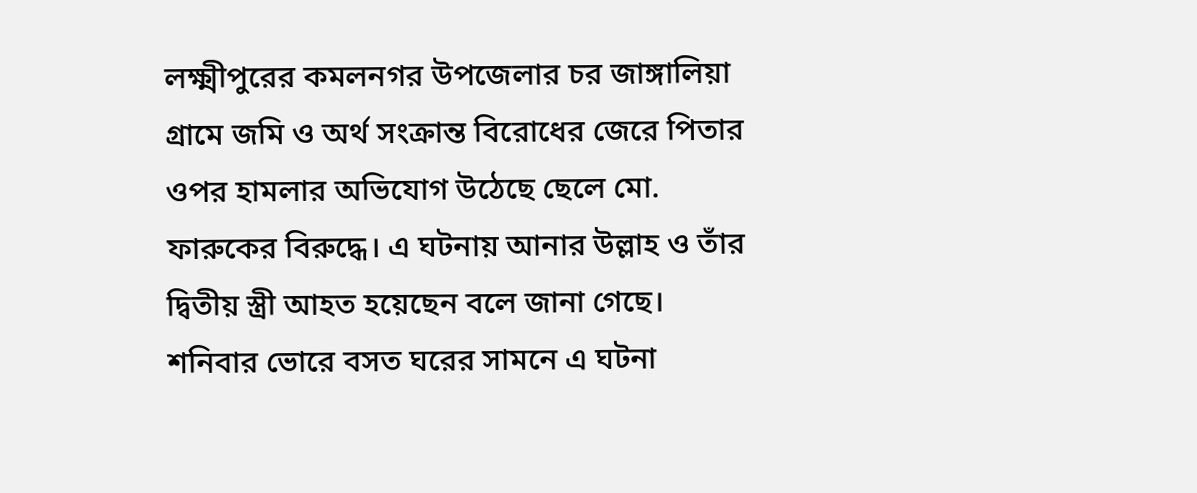লক্ষ্মীপুরের কমলনগর উপজেলার চর জাঙ্গালিয়া গ্রামে জমি ও অর্থ সংক্রান্ত বিরোধের জেরে পিতার ওপর হামলার অভিযোগ উঠেছে ছেলে মো. ফারুকের বিরুদ্ধে। এ ঘটনায় আনার উল্লাহ ও তাঁর দ্বিতীয় স্ত্রী আহত হয়েছেন বলে জানা গেছে।
শনিবার ভোরে বসত ঘরের সামনে এ ঘটনা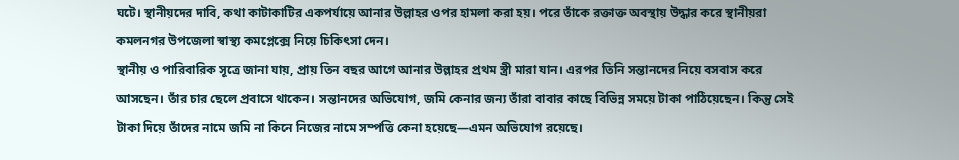ঘটে। স্থানীয়দের দাবি, কথা কাটাকাটির একপর্যায়ে আনার উল্লাহর ওপর হামলা করা হয়। পরে তাঁকে রক্তাক্ত অবস্থায় উদ্ধার করে স্থানীয়রা কমলনগর উপজেলা স্বাস্থ্য কমপ্লেক্সে নিয়ে চিকিৎসা দেন।
স্থানীয় ও পারিবারিক সূত্রে জানা যায়, প্রায় তিন বছর আগে আনার উল্লাহর প্রথম স্ত্রী মারা যান। এরপর তিনি সন্তানদের নিয়ে বসবাস করে আসছেন। তাঁর চার ছেলে প্রবাসে থাকেন। সন্তানদের অভিযোগ, জমি কেনার জন্য তাঁরা বাবার কাছে বিভিন্ন সময়ে টাকা পাঠিয়েছেন। কিন্তু সেই টাকা দিয়ে তাঁদের নামে জমি না কিনে নিজের নামে সম্পত্তি কেনা হয়েছে—এমন অভিযোগ রয়েছে।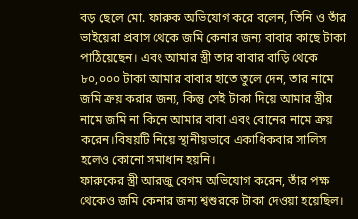বড় ছেলে মো. ফারুক অভিযোগ করে বলেন, তিনি ও তাঁর ভাইয়েরা প্রবাস থেকে জমি কেনার জন্য বাবার কাছে টাকা পাঠিয়েছেন। এবং আমার স্ত্রী তার বাবার বাড়ি থেকে ৮০,০০০ টাকা আমার বাবার হাতে তুলে দেন, তার নামে জমি ক্রয় করার জন্য, কিন্তু সেই টাকা দিয়ে আমার স্ত্রীর নামে জমি না কিনে আমার বাবা এবং বোনের নামে ক্রয় করেন।বিষয়টি নিয়ে স্থানীয়ভাবে একাধিকবার সালিস হলেও কোনো সমাধান হয়নি।
ফারুকের স্ত্রী আরজু বেগম অভিযোগ করেন, তাঁর পক্ষ থেকেও জমি কেনার জন্য শ্বশুরকে টাকা দেওয়া হয়েছিল।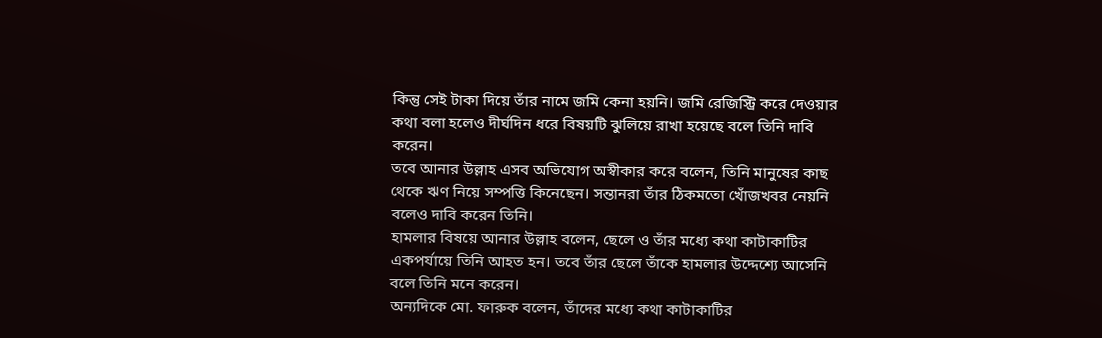কিন্তু সেই টাকা দিয়ে তাঁর নামে জমি কেনা হয়নি। জমি রেজিস্ট্রি করে দেওয়ার কথা বলা হলেও দীর্ঘদিন ধরে বিষয়টি ঝুলিয়ে রাখা হয়েছে বলে তিনি দাবি করেন।
তবে আনার উল্লাহ এসব অভিযোগ অস্বীকার করে বলেন, তিনি মানুষের কাছ থেকে ঋণ নিয়ে সম্পত্তি কিনেছেন। সন্তানরা তাঁর ঠিকমতো খোঁজখবর নেয়নি বলেও দাবি করেন তিনি।
হামলার বিষয়ে আনার উল্লাহ বলেন, ছেলে ও তাঁর মধ্যে কথা কাটাকাটির একপর্যায়ে তিনি আহত হন। তবে তাঁর ছেলে তাঁকে হামলার উদ্দেশ্যে আসেনি বলে তিনি মনে করেন।
অন্যদিকে মো. ফারুক বলেন, তাঁদের মধ্যে কথা কাটাকাটির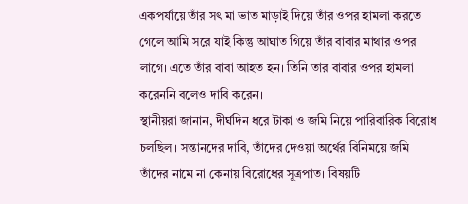একপর্যায়ে তাঁর সৎ মা ভাত মাড়াই দিয়ে তাঁর ওপর হামলা করতে গেলে আমি সরে যাই কিন্তু আঘাত গিয়ে তাঁর বাবার মাথার ওপর লাগে। এতে তাঁর বাবা আহত হন। তিনি তার বাবার ওপর হামলা করেননি বলেও দাবি করেন।
স্থানীয়রা জানান, দীর্ঘদিন ধরে টাকা ও জমি নিয়ে পারিবারিক বিরোধ চলছিল। সন্তানদের দাবি, তাঁদের দেওয়া অর্থের বিনিময়ে জমি তাঁদের নামে না কেনায় বিরোধের সূত্রপাত। বিষয়টি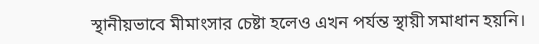স্থানীয়ভাবে মীমাংসার চেষ্টা হলেও এখন পর্যন্ত স্থায়ী সমাধান হয়নি।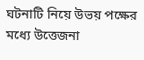ঘটনাটি নিয়ে উভয় পক্ষের মধ্যে উত্তেজনা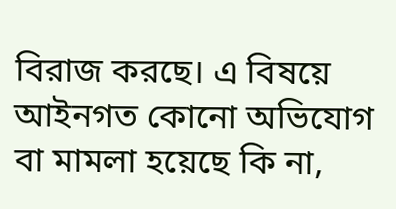বিরাজ করছে। এ বিষয়ে আইনগত কোনো অভিযোগ বা মামলা হয়েছে কি না,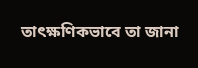তাৎক্ষণিকভাবে তা জানা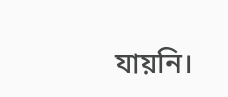যায়নি।